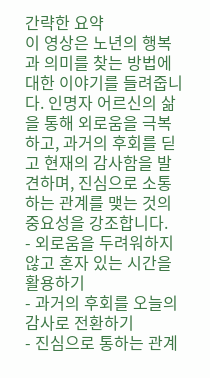간략한 요약
이 영상은 노년의 행복과 의미를 찾는 방법에 대한 이야기를 들려줍니다. 인명자 어르신의 삶을 통해 외로움을 극복하고, 과거의 후회를 딛고 현재의 감사함을 발견하며, 진심으로 소통하는 관계를 맺는 것의 중요성을 강조합니다.
- 외로움을 두려워하지 않고 혼자 있는 시간을 활용하기
- 과거의 후회를 오늘의 감사로 전환하기
- 진심으로 통하는 관계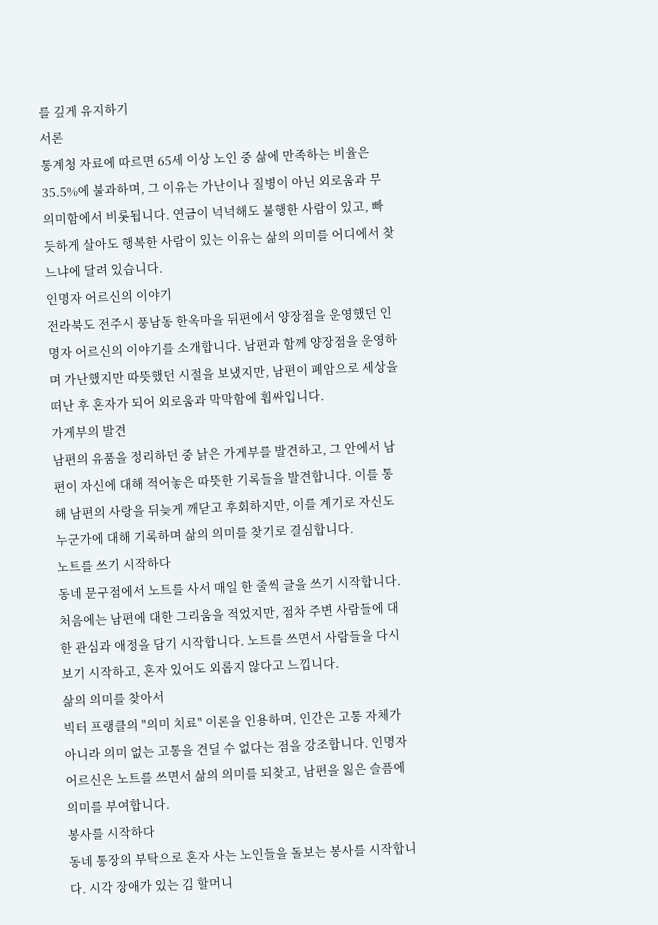를 깊게 유지하기
서론
통계청 자료에 따르면 65세 이상 노인 중 삶에 만족하는 비율은 35.5%에 불과하며, 그 이유는 가난이나 질병이 아닌 외로움과 무의미함에서 비롯됩니다. 연금이 넉넉해도 불행한 사람이 있고, 빠듯하게 살아도 행복한 사람이 있는 이유는 삶의 의미를 어디에서 찾느냐에 달려 있습니다.
인명자 어르신의 이야기
전라북도 전주시 풍남동 한옥마을 뒤편에서 양장점을 운영했던 인명자 어르신의 이야기를 소개합니다. 남편과 함께 양장점을 운영하며 가난했지만 따뜻했던 시절을 보냈지만, 남편이 폐암으로 세상을 떠난 후 혼자가 되어 외로움과 막막함에 휩싸입니다.
가게부의 발견
남편의 유품을 정리하던 중 낡은 가게부를 발견하고, 그 안에서 남편이 자신에 대해 적어놓은 따뜻한 기록들을 발견합니다. 이를 통해 남편의 사랑을 뒤늦게 깨닫고 후회하지만, 이를 계기로 자신도 누군가에 대해 기록하며 삶의 의미를 찾기로 결심합니다.
노트를 쓰기 시작하다
동네 문구점에서 노트를 사서 매일 한 줄씩 글을 쓰기 시작합니다. 처음에는 남편에 대한 그리움을 적었지만, 점차 주변 사람들에 대한 관심과 애정을 담기 시작합니다. 노트를 쓰면서 사람들을 다시 보기 시작하고, 혼자 있어도 외롭지 않다고 느낍니다.
삶의 의미를 찾아서
빅터 프랭클의 "의미 치료" 이론을 인용하며, 인간은 고통 자체가 아니라 의미 없는 고통을 견딜 수 없다는 점을 강조합니다. 인명자 어르신은 노트를 쓰면서 삶의 의미를 되찾고, 남편을 잃은 슬픔에 의미를 부여합니다.
봉사를 시작하다
동네 통장의 부탁으로 혼자 사는 노인들을 돌보는 봉사를 시작합니다. 시각 장애가 있는 김 할머니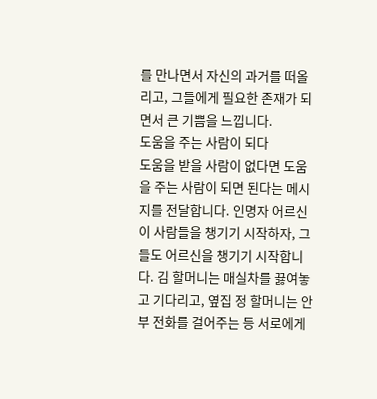를 만나면서 자신의 과거를 떠올리고, 그들에게 필요한 존재가 되면서 큰 기쁨을 느낍니다.
도움을 주는 사람이 되다
도움을 받을 사람이 없다면 도움을 주는 사람이 되면 된다는 메시지를 전달합니다. 인명자 어르신이 사람들을 챙기기 시작하자, 그들도 어르신을 챙기기 시작합니다. 김 할머니는 매실차를 끓여놓고 기다리고, 옆집 정 할머니는 안부 전화를 걸어주는 등 서로에게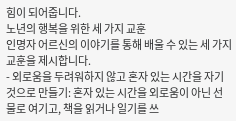힘이 되어줍니다.
노년의 행복을 위한 세 가지 교훈
인명자 어르신의 이야기를 통해 배울 수 있는 세 가지 교훈을 제시합니다.
- 외로움을 두려워하지 않고 혼자 있는 시간을 자기 것으로 만들기: 혼자 있는 시간을 외로움이 아닌 선물로 여기고, 책을 읽거나 일기를 쓰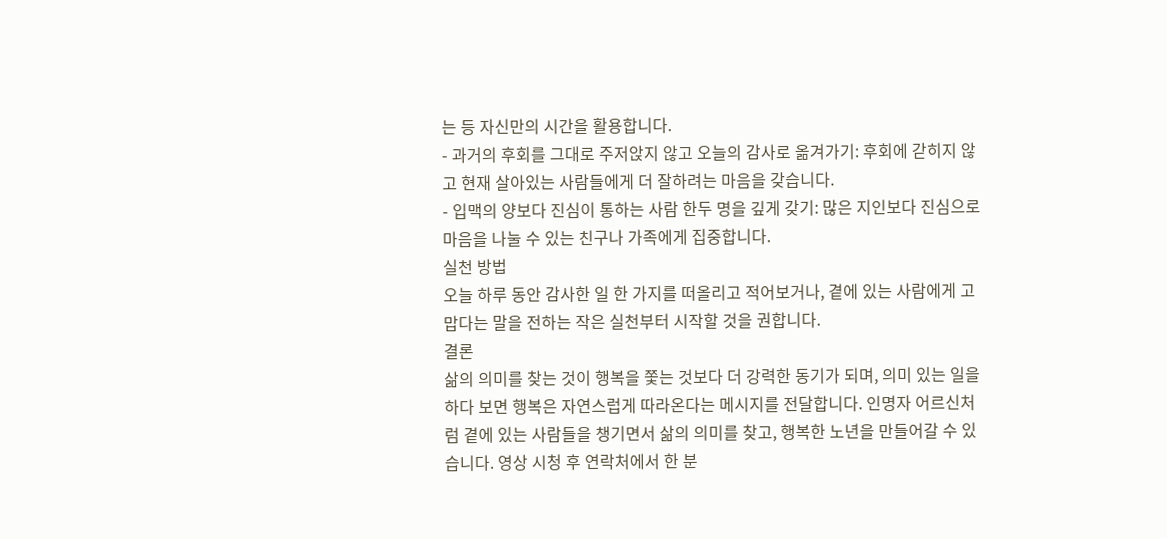는 등 자신만의 시간을 활용합니다.
- 과거의 후회를 그대로 주저앉지 않고 오늘의 감사로 옮겨가기: 후회에 갇히지 않고 현재 살아있는 사람들에게 더 잘하려는 마음을 갖습니다.
- 입맥의 양보다 진심이 통하는 사람 한두 명을 깊게 갖기: 많은 지인보다 진심으로 마음을 나눌 수 있는 친구나 가족에게 집중합니다.
실천 방법
오늘 하루 동안 감사한 일 한 가지를 떠올리고 적어보거나, 곁에 있는 사람에게 고맙다는 말을 전하는 작은 실천부터 시작할 것을 권합니다.
결론
삶의 의미를 찾는 것이 행복을 쫓는 것보다 더 강력한 동기가 되며, 의미 있는 일을 하다 보면 행복은 자연스럽게 따라온다는 메시지를 전달합니다. 인명자 어르신처럼 곁에 있는 사람들을 챙기면서 삶의 의미를 찾고, 행복한 노년을 만들어갈 수 있습니다. 영상 시청 후 연락처에서 한 분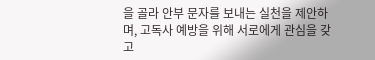을 골라 안부 문자를 보내는 실천을 제안하며, 고독사 예방을 위해 서로에게 관심을 갖고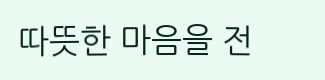따뜻한 마음을 전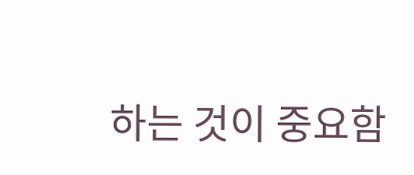하는 것이 중요함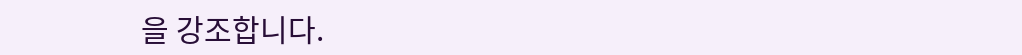을 강조합니다.